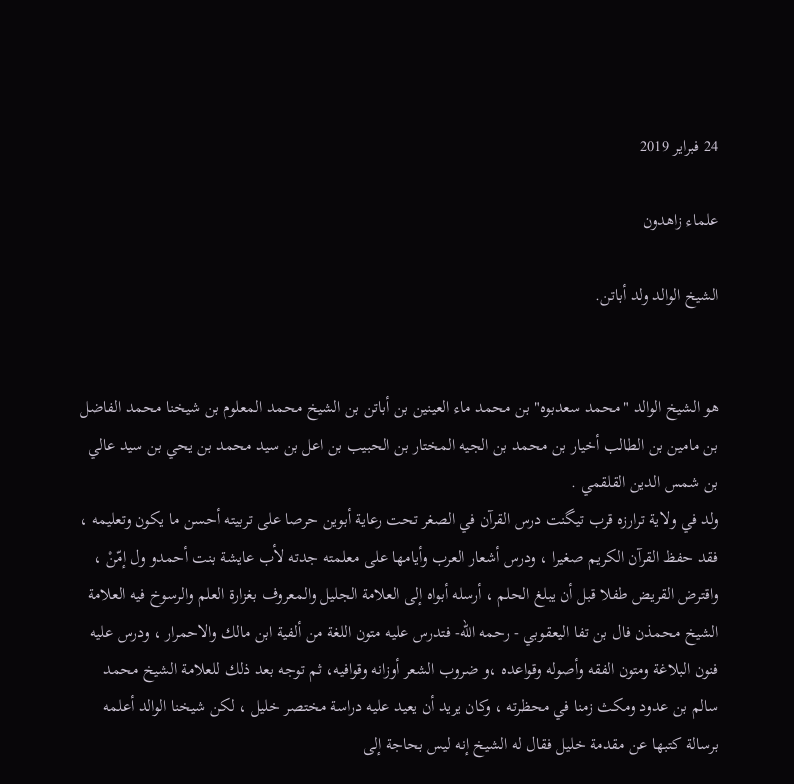24 فبراير 2019

علماء زاهدون

الشيخ الوالد ولد أباتن.


هو الشيخ الوالد "محمد سعدبوه" بن محمد ماء العينين بن أباتن بن الشيخ محمد المعلوم بن شيخنا محمد الفاضل بن مامين بن الطالب أخيار بن محمد بن الجيه المختار بن الحبيب بن اعل بن سيد محمد بن يحي بن سيد عالي بن شمس الدين القلقمي .
ولد في ولاية ترارزه قرب تيگنت درس القرآن في الصغر تحت رعاية أبوين حرصا على تربيته أحسن ما يكون وتعليمه ، فقد حفظ القرآن الكريم صغيرا ، ودرس أشعار العرب وأيامها على معلمته جدته لأب عايشة بنت أحمدو ول إمّنْ ، واقترض القريض طفلا قبل أن يبلغ الحلم ، أرسله أبواه إلى العلامة الجليل والمعروف بغزارة العلم والرسوخ فيه العلامة الشيخ محمذن فال بن تفا اليعقوبي - رحمه الله- فتدرس عليه متون اللغة من ألفية ابن مالك والاحمرار ، ودرس عليه فنون البلاغة ومتون الفقه وأصوله وقواعده ،و ضروب الشعر أوزانه وقوافيه، ثم توجه بعد ذلك للعلامة الشيخ محمد سالم بن عدود ومكث زمنا في محظرته ، وكان يريد أن يعيد عليه دراسة مختصر خليل ، لكن شيخنا الوالد أعلمه برسالة كتبها عن مقدمة خليل فقال له الشيخ إنه ليس بحاجة إلى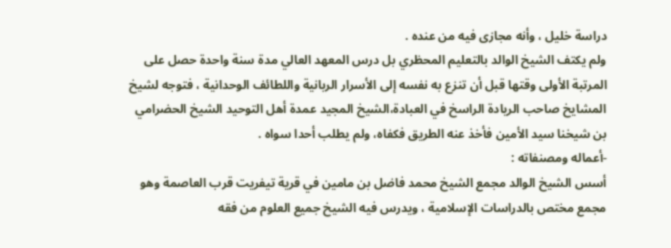دراسة خليل ، وأنه مجازى فيه من عنده .
ولم يكتف الشيخ الوالد بالتعليم المحظري بل درس المعهد العالي مدة سنة واحدة حصل على المرتبة الأولى وقتها قبل أن تنزع به نفسه إلى الأسرار الربانية واللطائف الوحدانية ، فتوجه لشيخ المشايخ صاحب الريادة الراسخ في العبادة،الشيخ المجيد عمدة أهل التوحيد الشيخ الحضرامي بن شيخنا سيد الأمين فأخذ عنه الطريق فكفاه، ولم يطلب أحدا سواه .
-أعماله ومصنفاته :
أسس الشيخ الوالد مجمع الشيخ محمد فاضل بن مامين في قرية تيفريت قرب العاصمة وهو مجمع مختص بالدراسات الإسلامية ، ويدرس فيه الشيخ جميع العلوم من فقه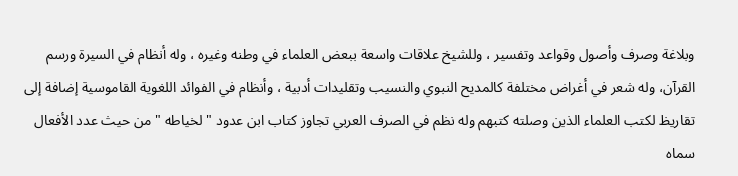وبلاغة وصرف وأصول وقواعد وتفسير ، وللشيخ علاقات واسعة ببعض العلماء في وطنه وغيره ، وله أنظام في السيرة ورسم القرآن، وله شعر في أغراض مختلفة كالمديح النبوي والنسيب وتقليدات أدبية ، وأنظام في الفوائد اللغوية القاموسية إضافة إلى تقاريظ لكتب العلماء الذين وصلته كتبهم وله نظم في الصرف العربي تجاوز كتاب ابن عدود " لخياطه " من حيث عدد الأفعال سماه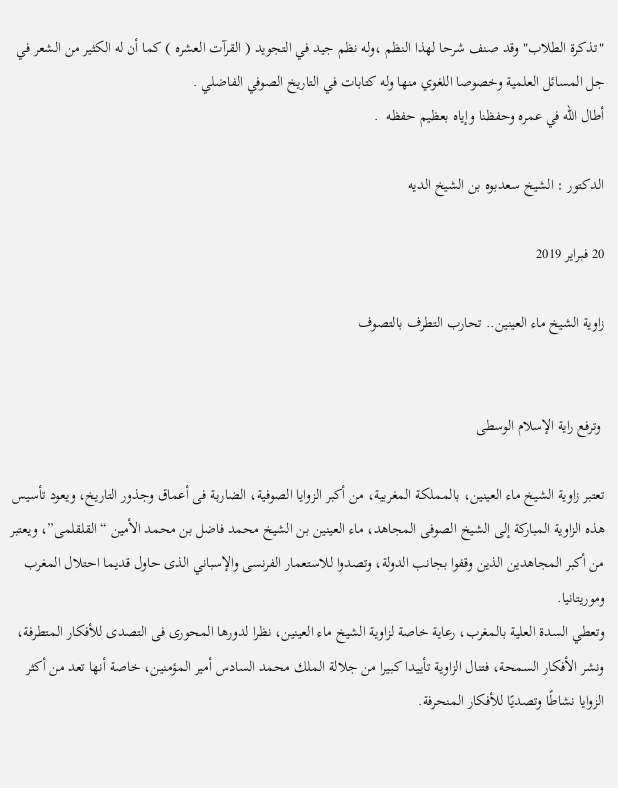"تذكرة الطلاب" وقد صنف شرحا لهذا النظم ،وله نظم جيد في التجويد ( القرآت العشره ) كما أن له الكثير من الشعر في جل المسائل العلمية وخصوصا اللغوي منها وله كتابات في التاريخ الصوفي الفاضلي .
أطال الله في عمره وحفظنا وإياه بعظيم حفظه  .

الدكتور : الشيخ سعدبوه بن الشيخ الديه

20 فبراير 2019

زاوية الشيخ ماء العينين.. تحارب التطرف بالتصوف


 وترفع راية الإسلام الوسطى

تعتبر زاوية الشيخ ماء العينين، بالمملكة المغربية، من أكبر الزوايا الصوفية، الضاربة فى أعماق وجذور التاريخ، ويعود تأسيس هذه الزاوية المباركة إلى الشيخ الصوفى المجاهد، ماء العينين بن الشيخ محمد فاضل بن محمد الأمين “القلقلمى”، ويعتبر من أكبر المجاهدين الذين وقفوا بجانب الدولة، وتصدوا للاستعمار الفرنسى والإسباني الذى حاول قديما احتلال المغرب وموريتانيا.
وتعطي السدة العلية بالمغرب، رعاية خاصة لزاوية الشيخ ماء العينين، نظرا لدورها المحورى فى التصدى للأفكار المتطرفة، ونشر الأفكار السمحة، فتنال الزاوية تأييدا كبيرا من جلالة الملك محمد السادس أمير المؤمنين، خاصة أنها تعد من أكثر الزوايا نشاطًا وتصديًا للأفكار المنحرفة.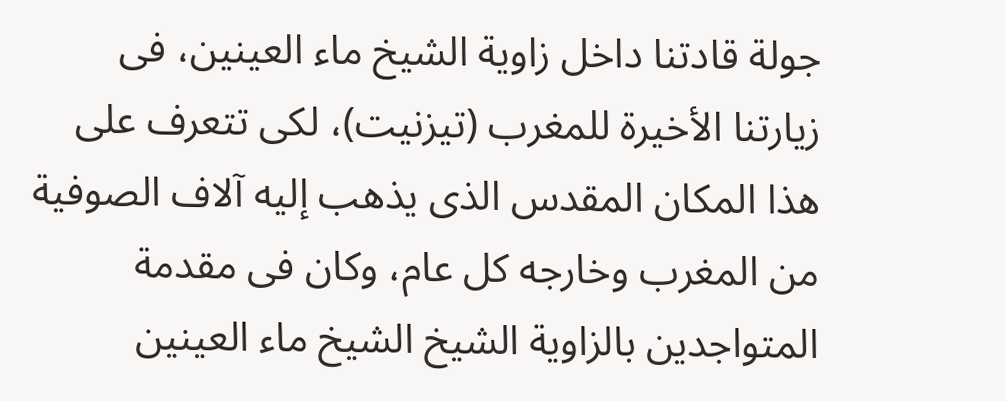جولة قادتنا داخل زاوية الشيخ ماء العينين، فى زيارتنا الأخيرة للمغرب (تيزنيت)، لكى تتعرف على هذا المكان المقدس الذى يذهب إليه آلاف الصوفية من المغرب وخارجه كل عام، وكان فى مقدمة المتواجدين بالزاوية الشيخ الشيخ ماء العينين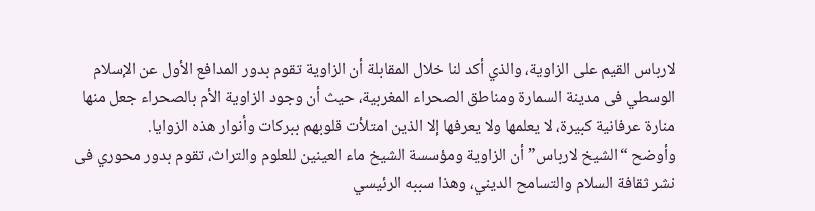لارباس القيم على الزاوية، والذي أكد لنا خلال المقابلة أن الزاوية تقوم بدور المدافع الأول عن الإسلام الوسطي فى مدينة السمارة ومناطق الصحراء المغربية، حيث أن وجود الزاوية الأم بالصحراء جعل منها منارة عرفانية كبيرة، لا يعلمها ولا يعرفها إلا الذين امتلأت قلوبهم ببركات وأنوار هذه الزوايا.
وأوضح “الشيخ لارباس” أن الزاوية ومؤسسة الشيخ ماء العينين للعلوم والتراث، تقوم بدور محوري فى نشر ثقافة السلام والتسامح الديني، وهذا سببه الرئيسي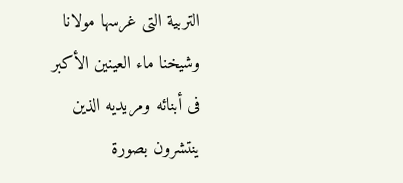التربية التى غرسها مولانا وشيخنا ماء العينين الأكبر فى أبنائه ومريديه الذين ينتشرون بصورة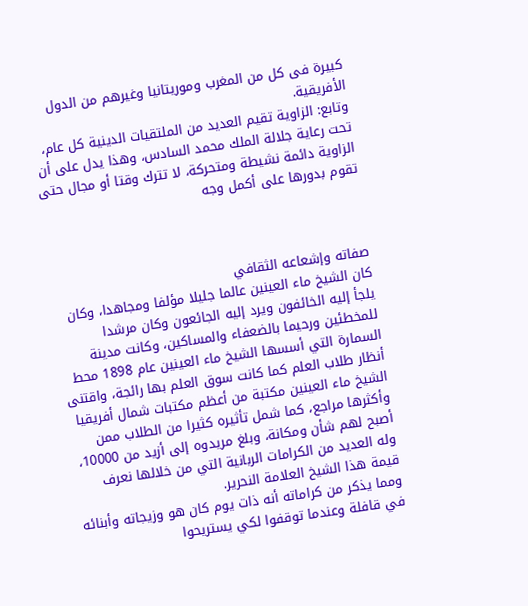كبيرة فى كل من المغرب وموريتانيا وغيرهم من الدول الأفريقية.
وتابع: الزاوية تقيم العديد من الملتقيات الدينية كل عام، تحت رعاية جلالة الملك محمد السادس، وهذا يدل على أن الزاوية دائمة نشيطة ومتحركة، لا تترك وقتا أو مجال حتى تقوم بدورها على أكمل وجه



صفاته وإشعاعه الثقافي
كان الشيخ ماء العينين عالما جليلا مؤلفا ومجاهدا، وكان يلجأ إليه الخائفون ويرد إليه الجائعون وكان مرشدا للمخطئين ورحيما بالضعفاء والمساكين، وكانت مدينة السمارة التي أسسها الشيخ ماء العينين عام 1898 محط أنظار طلاب العلم كما كانت سوق العلم بها رائجة، واقتنى الشيخ ماء العينين مكتبة من أعظم مكتبات شمال أفريقيا وأكثرها مراجع، كما شمل تأثيره كثيرا من الطلاب ممن أصبح لهم شأن ومكانة، وبلغ مريدوه إلى أزيد من 10000، وله العديد من الكرامات الربانية التي من خلالها نعرف قيمة هذا الشيخ العلامة النحرير.
ومما يذكر من كراماته أنه ذات يوم كان هو وزيجاته وأبنائه في قافلة وعندما توقفوا لكي يستريحوا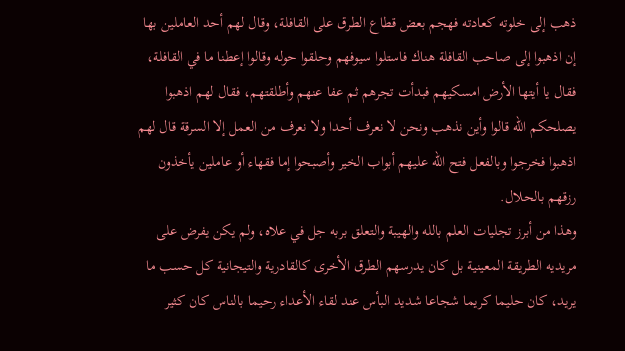ذهب إلى خلوته كعادته فهجم بعض قطاع الطرق على القافلة، وقال لهم أحد العاملين بها إن اذهبوا إلى صاحب القافلة هناك فاستلوا سيوفهم وحلقوا حوله وقالوا إعطنا ما في القافلة، فقال يا أيتها الأرض امسكيهم فبدأت تجرهم ثم عفا عنهم وأطلقتهم، فقال لهم اذهبوا يصلحكم الله قالوا وأين نذهب ونحن لا نعرف أحدا ولا نعرف من العمل إلا السرقة قال لهم اذهبوا فخرجوا وبالفعل فتح الله عليهم أبواب الخير وأصبحوا إما فقهاء أو عاملين يأخذون رزقهم بالحلال.
وهذا من أبرز تجليات العلم بالله والهيبة والتعلق بربه جل في علاه، ولم يكن يفرض على مريديه الطريقة المعينية بل كان يدرسهم الطرق الأخرى كالقادرية والتيجانية كل حسب ما يريد، كان حليما كريما شجاعا شديد البأس عند لقاء الأعداء رحيما بالناس كان كثير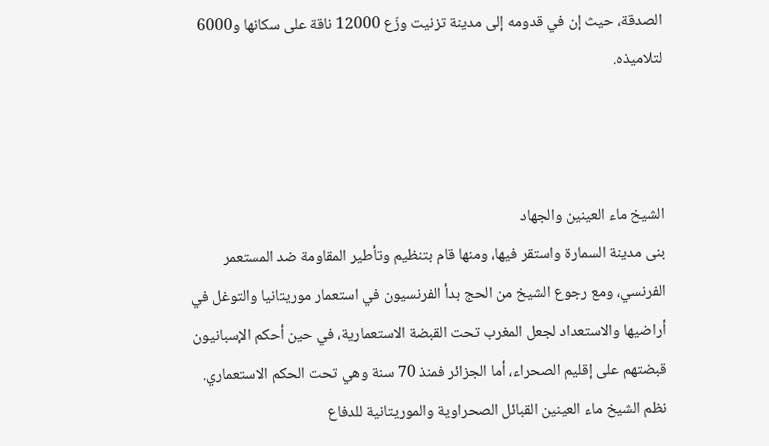الصدقة، حيث إن في قدومه إلى مدينة تزنيت وزّع 12000 ناقة على سكانها و6000 لتلاميذه.



الشيخ ماء العينين والجهاد
بنى مدينة السمارة واستقر فيها، ومنها قام بتنظيم وتأطير المقاومة ضد المستعمر الفرنسي، ومع رجوع الشيخ من الحج بدأ الفرنسيون في استعمار موريتانيا والتوغل في أراضيها والاستعداد لجعل المغرب تحت القبضة الاستعمارية، في حين أحكم الإسبانيون قبضتهم على إقليم الصحراء، أما الجزائر فمنذ 70 سنة وهي تحت الحكم الاستعماري.
نظم الشيخ ماء العينين القبائل الصحراوية والموريتانية للدفاع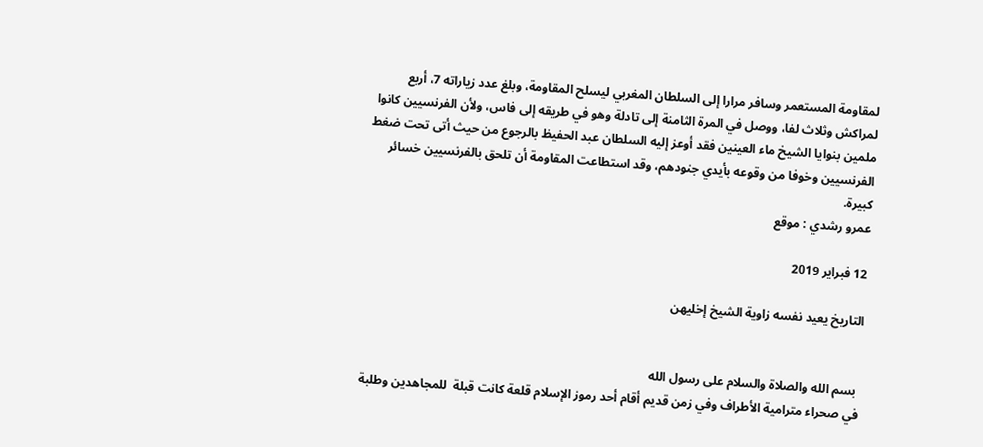لمقاومة المستعمر وسافر مرارا إلى السلطان المغربي ليسلح المقاومة، وبلغ عدد زياراته 7، أربع لمراكش وثلاث لفا، ووصل في المرة الثامنة إلى تادلة وهو في طريقه إلى فاس، ولأن الفرنسيين كانوا ملمين بنوايا الشيخ ماء العينين فقد أوعز إليه السلطان عبد الحفيظ بالرجوع من حيث أتى تحت ضغط الفرنسيين وخوفا من وقوعه بأيدي جنودهم، وقد استطاعت المقاومة أن تلحق بالفرنسيين خسائر كبيرة.
عمرو رشدي : موقع

12 فبراير 2019

التاريخ يعيد نفسه زاوية الشيخ إخليهن


 بسم الله والصلاة والسلام على رسول الله
في صحراء مترامية الأطراف وفي زمن قديم أقام أحد رموز الإسلام قلعة كانت قبلة  للمجاهدين وطلبة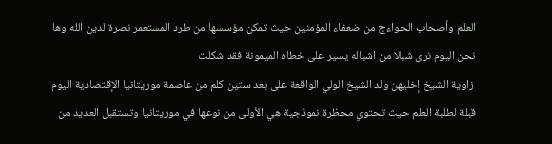العلم وأصحاب الحواءج من ضعفاء المؤمنين حيث تمكن مؤسسها من طرد المستعمر نصرة لدين الله وها نحن اليوم نرى شبلا من اشباله يسير على خطاه الميمونة فقد شكلت
 زاوية الشيخ إخليهن ولد الشيخ الولي الواقعة على بعد ستين كلم من عاصمة موريتانيا الإقتصادية اليوم قبلة لطلبة العلم حيث تحتوي محظرة نموذجية هي الأولى من نوعها في موريتانيا وتستقبل العديد من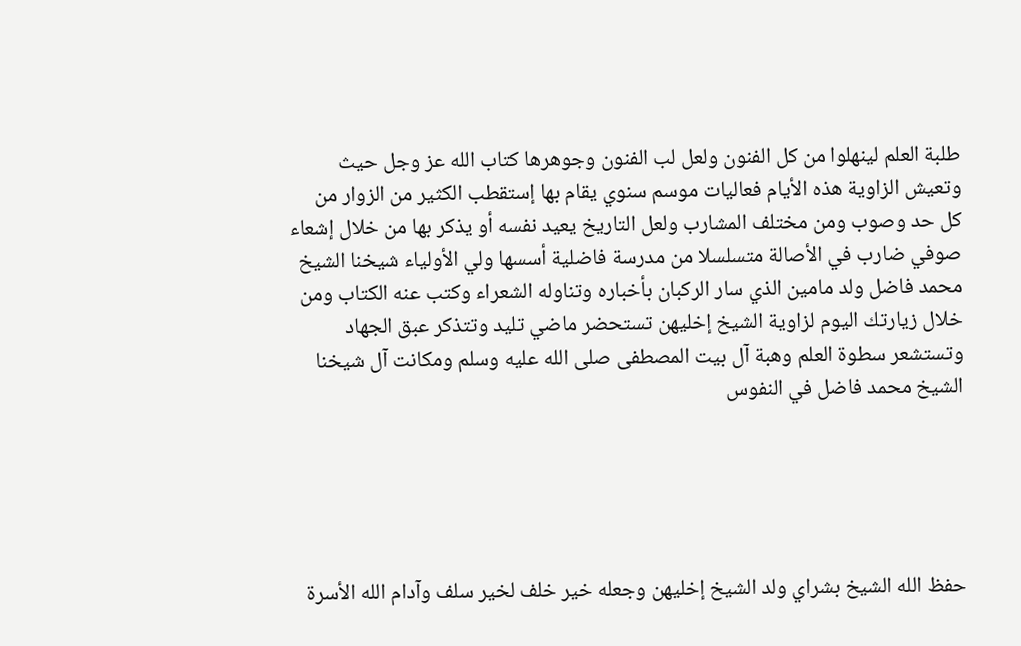طلبة العلم لينهلوا من كل الفنون ولعل لب الفنون وجوهرها كتاب الله عز وجل حيث وتعيش الزاوية هذه الأيام فعاليات موسم سنوي يقام بها إستقطب الكثير من الزوار من كل حد وصوب ومن مختلف المشارب ولعل التاريخ يعيد نفسه أو يذكر بها من خلال إشعاء صوفي ضارب في الأصالة متسلسلا من مدرسة فاضلية أسسها ولي الأولياء شيخنا الشيخ محمد فاضل ولد مامين الذي سار الركبان بأخباره وتناوله الشعراء وكتب عنه الكتاب ومن خلال زيارتك اليوم لزاوية الشيخ إخليهن تستحضر ماضي تليد وتتذكر عبق الجهاد وتستشعر سطوة العلم وهبة آل بيت المصطفى صلى الله عليه وسلم ومكانت آل شيخنا الشيخ محمد فاضل في النفوس





حفظ الله الشيخ بشراي ولد الشيخ إخليهن وجعله خير خلف لخير سلف وآدام الله الأسرة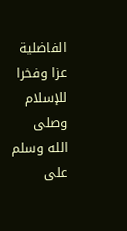الفاضلية عزا وفخرا للإسلام
وصلى الله وسلم على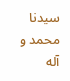سيدنا محمد و آله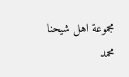مجموعة اهل شيحنا
محمد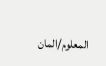المعلوم/المان